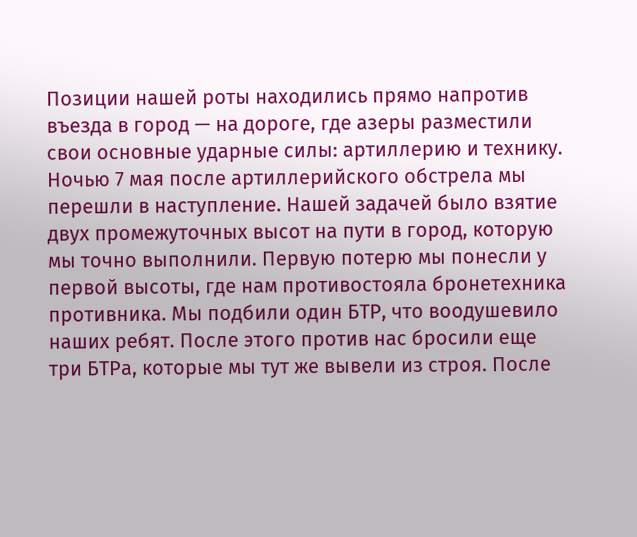Позиции нашей роты находились прямо напротив въезда в город — на дороге, где азеры разместили свои основные ударные силы: артиллерию и технику. Ночью 7 мая после артиллерийского обстрела мы перешли в наступление. Нашей задачей было взятие двух промежуточных высот на пути в город, которую мы точно выполнили. Первую потерю мы понесли у первой высоты, где нам противостояла бронетехника противника. Мы подбили один БТР, что воодушевило наших ребят. После этого против нас бросили еще три БТРа, которые мы тут же вывели из строя. После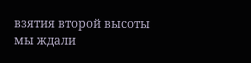взятия второй высоты мы ждали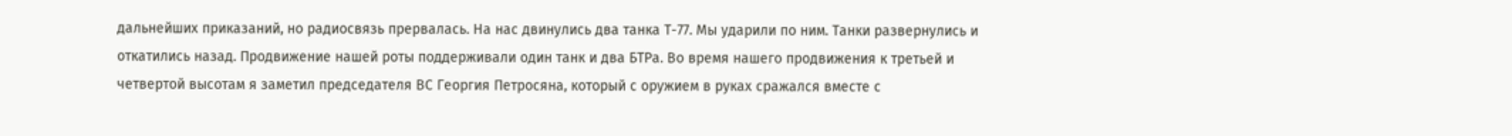дальнейших приказаний, но радиосвязь прервалась. На нас двинулись два танка Т-77. Мы ударили по ним. Танки развернулись и откатились назад. Продвижение нашей роты поддерживали один танк и два БТРа. Во время нашего продвижения к третьей и четвертой высотам я заметил председателя ВС Георгия Петросяна, который с оружием в руках сражался вместе с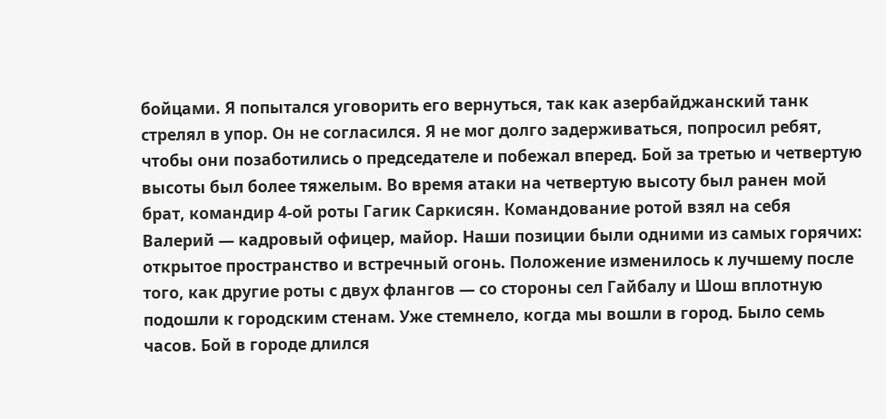бойцами. Я попытался уговорить его вернуться, так как азербайджанский танк стрелял в упор. Он не согласился. Я не мог долго задерживаться, попросил ребят, чтобы они позаботились о председателе и побежал вперед. Бой за третью и четвертую высоты был более тяжелым. Во время атаки на четвертую высоту был ранен мой брат, командир 4-ой роты Гагик Саркисян. Командование ротой взял на себя Валерий — кадровый офицер, майор. Наши позиции были одними из самых горячих: открытое пространство и встречный огонь. Положение изменилось к лучшему после того, как другие роты с двух флангов — со стороны сел Гайбалу и Шош вплотную подошли к городским стенам. Уже стемнело, когда мы вошли в город. Было семь часов. Бой в городе длился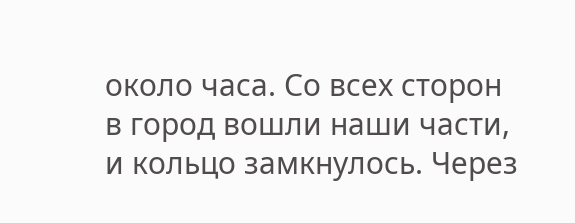около часа. Со всех сторон в город вошли наши части, и кольцо замкнулось. Через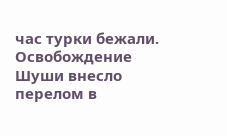час турки бежали.
Освобождение Шуши внесло перелом в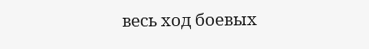весь ход боевых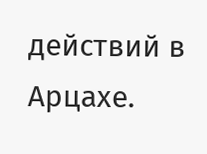действий в Арцахе.